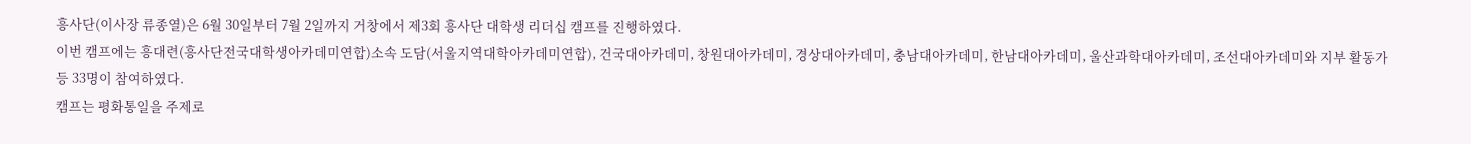흥사단(이사장 류종열)은 6월 30일부터 7월 2일까지 거창에서 제3회 흥사단 대학생 리더십 캠프를 진행하였다.
이번 캠프에는 흥대련(흥사단전국대학생아카데미연합)소속 도담(서울지역대학아카데미연합), 건국대아카데미, 창원대아카데미, 경상대아카데미, 충남대아카데미, 한남대아카데미, 울산과학대아카데미, 조선대아카데미와 지부 활동가 등 33명이 참여하였다.
캠프는 평화통일을 주제로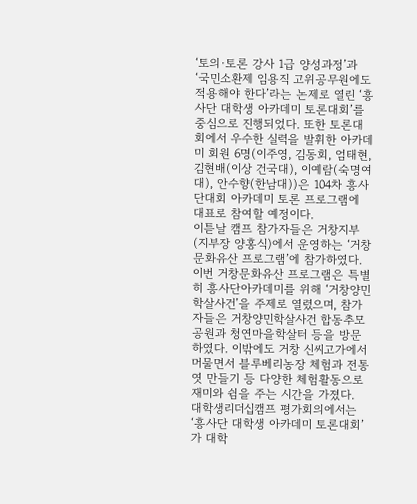‘토의·토론 강사 1급 양성과정’과 ‘국민소환제 임용직 고위공무원에도 적용해야 한다’라는 논제로 열린 ‘흥사단 대학생 아카데미 토론대회’를 중심으로 진행되었다. 또한 토론대회에서 우수한 실력을 발휘한 아카데미 회원 6명(이주영, 김동회, 엄태현, 김현배(이상 건국대), 이예람(숙명여대), 안수향(한남대))은 104차 흥사단대회 아카데미 토론 프로그램에 대표로 참여할 예정이다.
이튿날 캠프 참가자들은 거창지부(지부장 양홍식)에서 운영하는 ‘거창문화유산 프로그램’에 참가하였다. 이번 거창문화유산 프로그램은 특별히 흥사단아카데미를 위해 ‘거창양민학살사건’을 주제로 열렸으며, 참가자들은 거창양민학살사건 합동추모공원과 청연마을학살터 등을 방문하였다. 이밖에도 거창 신씨고가에서 머물면서 블루베리농장 체험과 전통 엿 만들기 등 다양한 체험활동으로 재미와 쉼을 주는 시간을 가졌다.
대학생리더십캠프 평가회의에서는 ‘흥사단 대학생 아카데미 토론대회’가 대학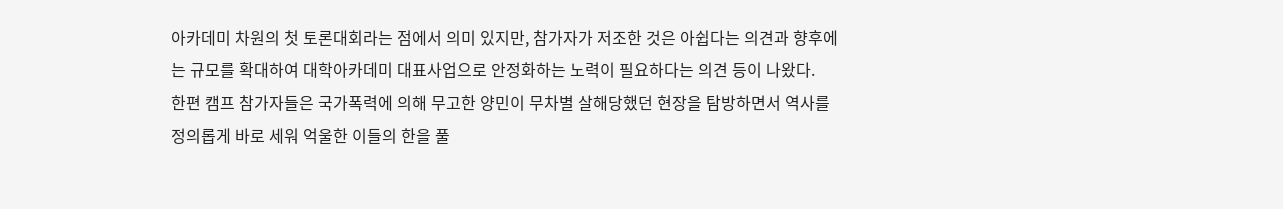아카데미 차원의 첫 토론대회라는 점에서 의미 있지만, 참가자가 저조한 것은 아쉽다는 의견과 향후에는 규모를 확대하여 대학아카데미 대표사업으로 안정화하는 노력이 필요하다는 의견 등이 나왔다.
한편 캠프 참가자들은 국가폭력에 의해 무고한 양민이 무차별 살해당했던 현장을 탐방하면서 역사를 정의롭게 바로 세워 억울한 이들의 한을 풀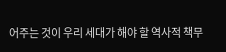어주는 것이 우리 세대가 해야 할 역사적 책무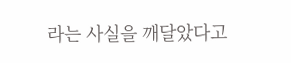라는 사실을 깨달았다고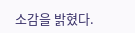소감을 밝혔다.